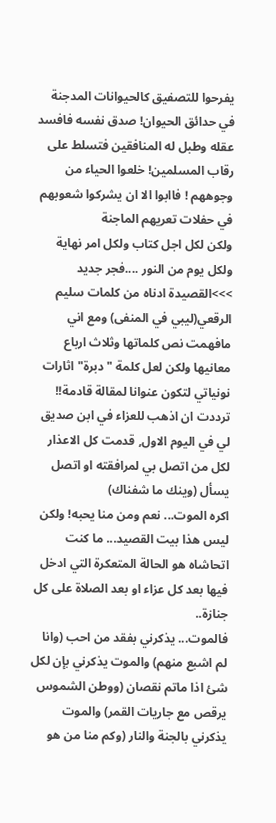يفرحوا للتصفيق كالحيوانات المدجنة في حدائق الحيوان! صدق نفسه فافسد عقله وطبل له المنافقين فتسلط على رقاب المسلمين! خلعوا الحياء من وجوههم ! فاابوا الا ان يشركوا شعوبهم في حفلات تعريهم الماجنة
ولكن لكل اجل كتاب ولكل امر نهاية ولكل يوم من النور ....فجر جديد
>>>القصيدة ادناه من كلمات سليم الرقعي(ليبي في المنفى) ومع اني مافهمت نص كلماتها وثلاث ارباع معانيها ولكن لعل كلمة "دبرة" اثارات نونياتي لتكون عنوانا لمقالة قادمة!!
ترددت ان اذهب للعزاء في ابن صديق لي في اليوم الاول, قدمت كل الاعذار لكل من اتصل بي لمرافقته او اتصل يسأل (وينك ما شفناك)
اكره الموت... نعم ومن منا يحبه! ولكن ليس هذا بيت القصيد... ما كنت اتحاشاه هو الحالة المتعكرة التي ادخل فيها بعد كل عزاء او بعد الصلاة على كل جنازة..
فالموت... يذكرني بفقد من احب (وانا لم اشبع منهم) والموت يذكرني بإن لكل شئ اذا ماتم نقصان (ووطن الشموس يرقص مع جاريات القمر) والموت يذكرني بالجنة والنار (وكم منا من هو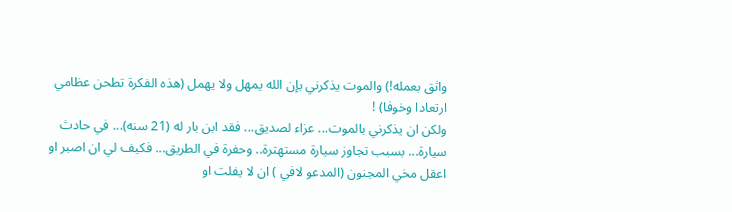واثق بعمله!) والموت يذكرني بإن الله يمهل ولا يهمل (هذه الفكرة تطحن عظامي ارتعادا وخوفا) !
ولكن ان يذكرني بالموت... عزاء لصديق... فقد ابن بار له (21 سنه)... في حادث سيارة... بسبب تجاوز سيارة مستهترة.. وحفرة في الطريق... فكيف لي ان اصبر او اعقل مخي المجنون (المدعو لافي ) ان لا يفلت او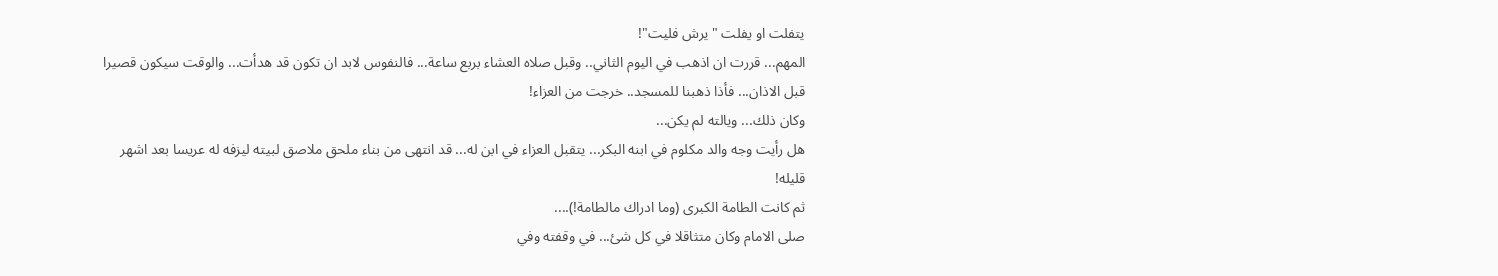يتفلت او يفلت "يرش فليت"!
المهم... قررت ان اذهب في اليوم الثاني.. وقبل صلاه العشاء بربع ساعة... فالنفوس لابد ان تكون قد هدأت... والوقت سيكون قصيرا قبل الاذان... فأذا ذهبنا للمسجد.. خرجت من العزاء!
وكان ذلك... ويالته لم يكن...
هل رأيت وجه والد مكلوم في ابنه البكر... يتقبل العزاء في ابن له... قد انتهى من بناء ملحق ملاصق لبيته ليزفه له عريسا بعد اشهر قليله!
ثم كانت الطامة الكبرى (وما ادراك مالطامة!)....
صلى الامام وكان متثاقلا في كل شئ... في وقفته وفي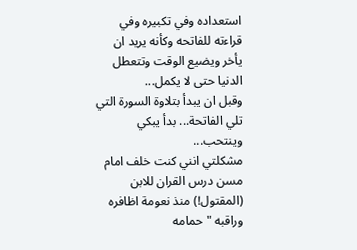استعداده وفي تكبيره وفي قراءته للفاتحه وكأنه يريد ان يأخر ويضيع الوقت وتتعطل الدنيا حتى لا يكمل...
وقبل ان يبدأ بتلاوة السورة التي تلي الفاتحة... بدأ يبكي وينتحب...
مشكلتي انني كنت خلف امام مسن درس القران للابن (المقتول!) منذ نعومة اظافره وراقبه "حمامه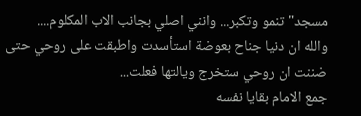مسجد" تنمو وتكبر... وانني اصلي بجانب الاب المكلوم....
والله ان دنيا جناح بعوضة استأسدت واطبقت على روحي حتى ضننت ان روحي ستخرج ويالتها فعلت...
جمع الامام بقايا نفسه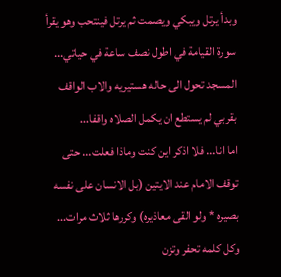وبدأ يرتل ويبكي ويصمت ثم يرتل فينتحب وهو يقرأ سورة القيامة في اطول نصف ساعة في حياتي...
المسجد تحول الى حاله هستيريه والاب الواقف بقربي لم يستطع ان يكمل الصلاه واقفا...
اما انا... فلا اذكر اين كنت وماذا فعلت... حتى توقف الامام عند الايتين (بل الانسان على نفسه بصيره * ولو القى معاذيره) وكررها ثلاث مرات... وكل كلمه تحفر وتزن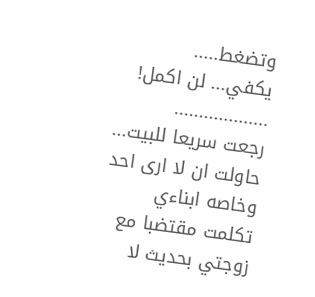وتضغط.....
يكفي... لن اكمل!
...................
رجعت سريعا للبيت... حاولت ان لا ارى احد وخاصه ابناءي
تكلمت مقتضبا مع زوجتي بحديث لا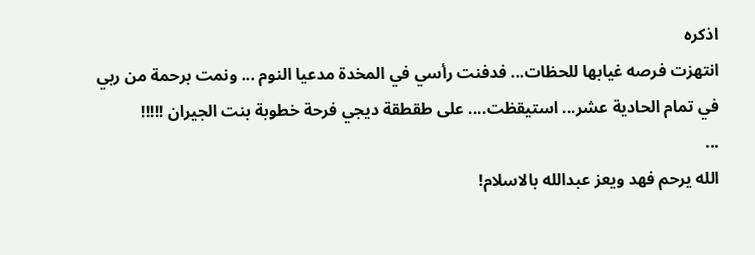اذكره
انتهزت فرصه غيابها للحظات... فدفنت رأسي في المخدة مدعيا النوم ... ونمت برحمة من ربي
في تمام الحادية عشر... استيقظت.... على طقطقة ديجي فرحة خطوبة بنت الجيران !!!!!
...
الله يرحم فهد ويعز عبدالله بالاسلام!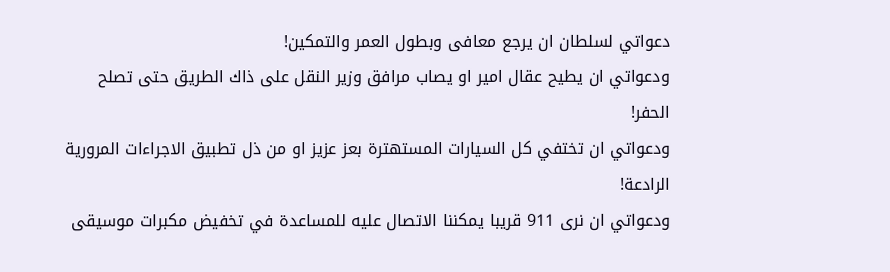دعواتي لسلطان ان يرجع معافى وبطول العمر والتمكين!
ودعواتي ان يطيح عقال امير او يصاب مرافق وزير النقل على ذاك الطريق حتى تصلح الحفر!
ودعواتي ان تختفي كل السيارات المستهترة بعز عزيز او من ذل تطبيق الاجراءات المرورية الرادعة!
ودعواتي ان نرى 911 قريبا يمكننا الاتصال عليه للمساعدة في تخفيض مكبرات موسيقى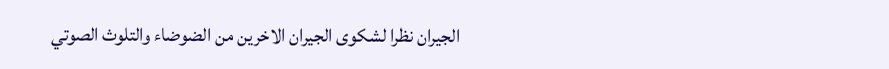الجيران نظرا لشكوى الجيران الاخرين من الضوضاء والتلوث الصوتي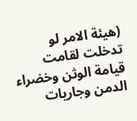(هيئة الامر لو تدخلت لقامت قيامة الوثن وخضراء الدمن وجاريات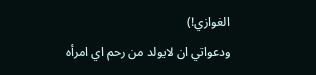الغوازي!)
ودعواتي ان لايولد من رحم اي امرأه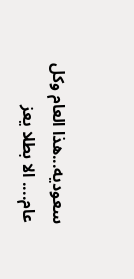سعوديه...هذا العام وكل عام.... الا بطلا يعز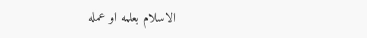الاسلام بعلمه او عمله